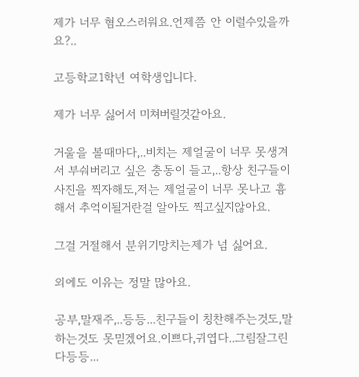제가 너무 혐오스러워요.언제쯤 안 이럴수있을까요?..

고등학교1학년 여학생입니다.

제가 너무 싫어서 미쳐버릴것같아요.

거울을 볼때마다,..비치는 제얼굴이 너무 못생겨서 부숴버리고 싶은 충동이 들고,..항상 친구들이 사진을 찍자해도,저는 제얼굴이 너무 못나고 흉해서 추억이될거란걸 알아도 찍고싶지않아요.

그걸 거절해서 분위기망치는제가 넘 싫어요.

외에도 이유는 정말 많아요.

공부,말재주,..등등...친구들이 칭찬해주는것도,말하는것도 못믿겠어요.이쁘다,귀엽다..그림잘그린다등등...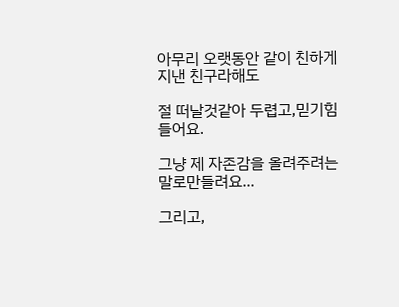아무리 오랫동안 같이 친하게지낸 친구라해도

절 떠날것같아 두렵고,믿기힘들어요.

그냥 제 자존감을 올려주려는 말로만들려요...

그리고,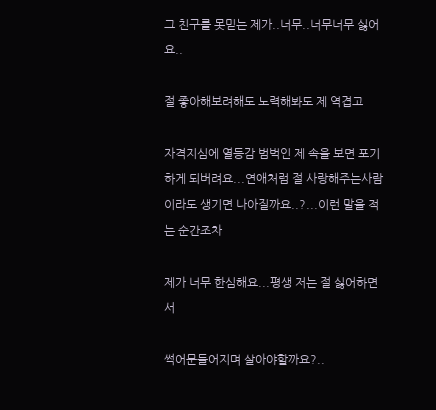그 친구를 못믿는 제가..너무..너무너무 싫어요..

절 좋아해보려해도 노력해봐도 제 역겹고

자격지심에 열등감 범벅인 제 속을 보면 포기하게 되버려요...연애처럼 절 사랑해주는사람이라도 생기면 나아질까요..?...이런 말을 적는 순간조차

제가 너무 한심해요...평생 저는 절 싫어하면서

썩어문들어지며 살아야할까요?..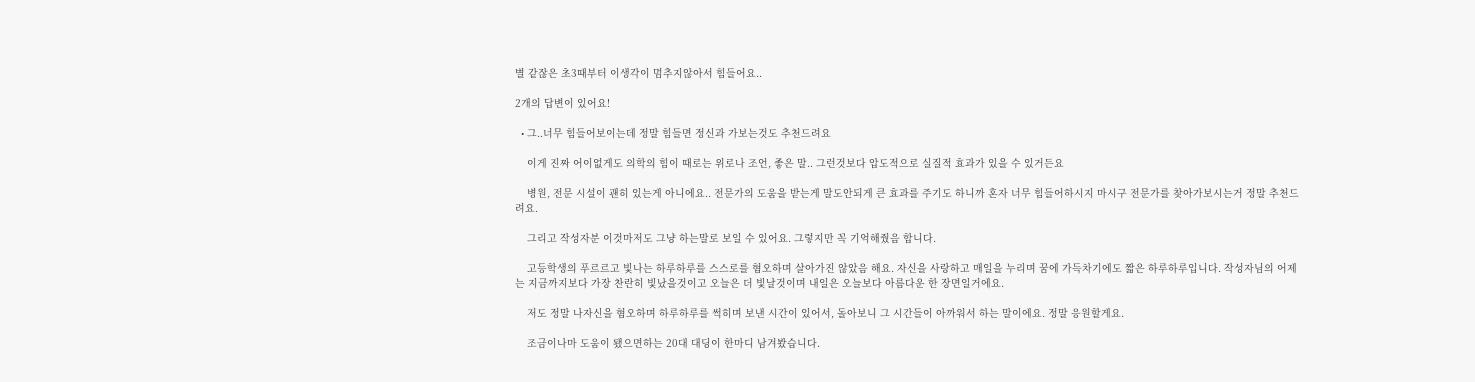별 같잖은 초3때부터 이생각이 멈추지않아서 힘들어요..

2개의 답변이 있어요!

  • 그..너무 힘들어보이는데 정말 힘들면 정신과 가보는것도 추천드려요

    이게 진짜 어이없게도 의학의 힘이 때로는 위로나 조언, 좋은 말.. 그런것보다 압도적으로 실질적 효과가 있을 수 있거든요

    병원, 전문 시설이 괜히 있는게 아니에요.. 전문가의 도움을 받는게 말도안되게 큰 효과를 주기도 하니까 혼자 너무 힘들어하시지 마시구 전문가를 찾아가보시는거 정말 추천드려요.

    그리고 작성자분 이것마저도 그냥 하는말로 보일 수 있어요. 그렇지만 꼭 기억해줬음 합니다.

    고등학생의 푸르르고 빛나는 하루하루를 스스로를 혐오하며 살아가진 않았음 해요. 자신을 사랑하고 매일을 누리며 꿈에 가득차기에도 짧은 하루하루입니다. 작성자님의 어제는 지금까지보다 가장 찬란히 빛났을것이고 오늘은 더 빛날것이며 내일은 오늘보다 아름다운 한 장면일거에요.

    저도 정말 나자신을 혐오하며 하루하루를 썩히며 보낸 시간이 있어서, 돌아보니 그 시간들이 아까워서 하는 말이에요. 정말 응원할게요.

    조금이나마 도움이 됐으면하는 20대 대딩이 한마디 남겨봤습니다.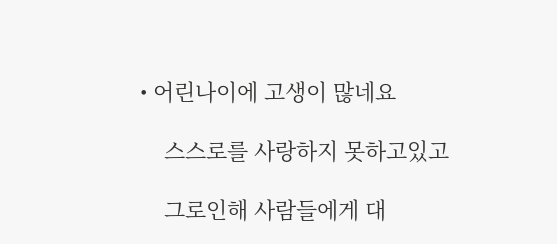• 어린나이에 고생이 많네요

    스스로를 사랑하지 못하고있고

    그로인해 사람들에게 대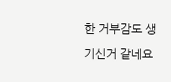한 거부감도 생기신거 같네요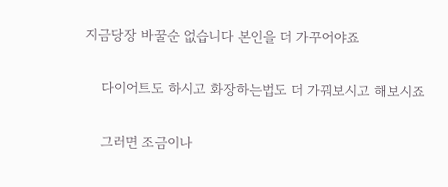지금당장 바꿀순 없습니다 본인을 더 가꾸어야죠

    다이어트도 하시고 화장하는법도 더 가꿔보시고 해보시죠

    그러면 조금이나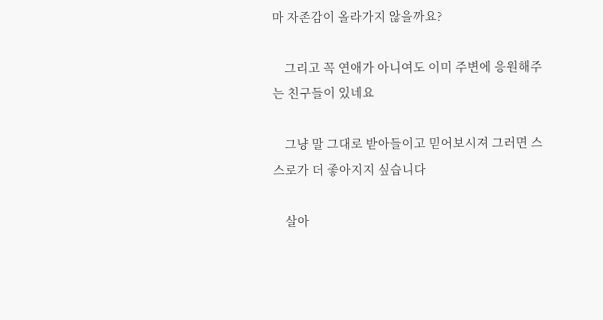마 자존감이 올라가지 않을까요?

    그리고 꼭 연애가 아니여도 이미 주변에 응원해주는 친구들이 있네요

    그냥 말 그대로 받아들이고 믿어보시져 그러면 스스로가 더 좋아지지 싶습니다

    살아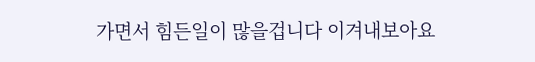가면서 힘든일이 많을겁니다 이겨내보아요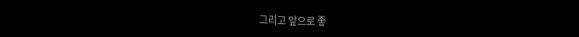그리고 앞으로 좋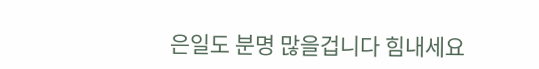은일도 분명 많을겁니다 힘내세요